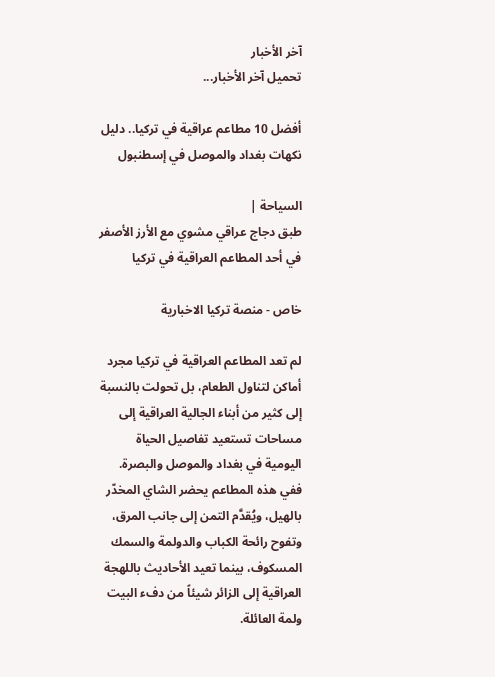آخر الأخبار
تحميل آخر الأخبار...

أفضل 10 مطاعم عراقية في تركيا.. دليل نكهات بغداد والموصل في إسطنبول

السياحة |
طبق دجاج عراقي مشوي مع الأرز الأصفر في أحد المطاعم العراقية في تركيا

خاص - منصة تركيا الاخبارية

لم تعد المطاعم العراقية في تركيا مجرد أماكن لتناول الطعام، بل تحولت بالنسبة إلى كثير من أبناء الجالية العراقية إلى مساحات تستعيد تفاصيل الحياة اليومية في بغداد والموصل والبصرة. ففي هذه المطاعم يحضر الشاي المخدّر بالهيل، ويُقدَّم التمن إلى جانب المرق، وتفوح رائحة الكباب والدولمة والسمك المسكوف، بينما تعيد الأحاديث باللهجة العراقية إلى الزائر شيئاً من دفء البيت ولمة العائلة.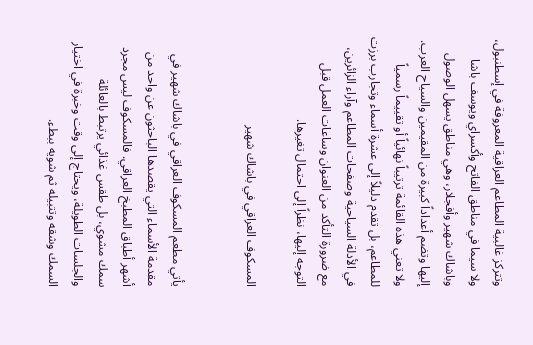وتتركز غالبية المطاعم العراقية المعروفة في إسطنبول، ولا سيما في مناطق الفاتح وأكسراي ويوسف باشا وباشاك شهير وأفجلار، وهي مناطق يسهل الوصول إليها وتضم أعداداً كبيرة من المقيمين والسياح العرب. ولا تعني هذه القائمة ترتيباً نهائياً أو تقييماً رسمياً للمطاعم، بل تقدم دليلاً إلى عشرة أسماء وتجارب برزت في الأدلة السياحية وصفحات المطاعم وآراء الزائرين، مع ضرورة التأكد من العنوان وساعات العمل قبل التوجه إليها، نظراً إلى احتمال تغيرها.

المسكوف العراقي في باشاك شهير


يأتي مطعم المسكوف العراقي في باشاك شهير في مقدمة الأسماء التي يقصدها الباحثون عن واحد من أشهر أطباق المطبخ العراقي. فالمسكوف ليس مجرد سمك مشوي، بل طقس غذائي يرتبط بالعائلة والجلسات الطويلة، ويحتاج إلى وقت وخبرة في اختيار السمك وشقه وتتبيله ثم شويه ببطء.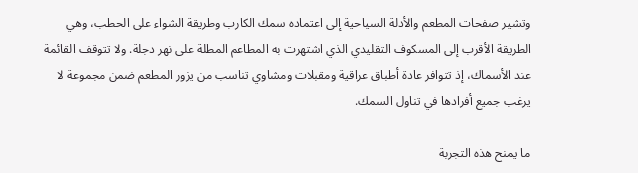وتشير صفحات المطعم والأدلة السياحية إلى اعتماده سمك الكارب وطريقة الشواء على الحطب، وهي الطريقة الأقرب إلى المسكوف التقليدي الذي اشتهرت به المطاعم المطلة على نهر دجلة. ولا تتوقف القائمة عند الأسماك، إذ تتوافر عادة أطباق عراقية ومقبلات ومشاوي تناسب من يزور المطعم ضمن مجموعة لا يرغب جميع أفرادها في تناول السمك.

ما يمنح هذه التجربة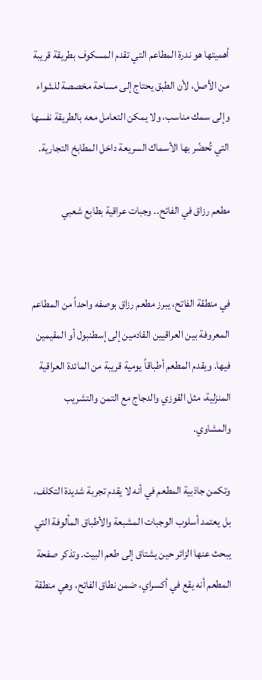أهميتها هو ندرة المطاعم التي تقدم المسكوف بطريقة قريبة من الأصل، لأن الطبق يحتاج إلى مساحة مخصصة للشواء وإلى سمك مناسب، ولا يمكن التعامل معه بالطريقة نفسها التي تُحضّر بها الأسماك السريعة داخل المطابخ التجارية.

مطعم رزاق في الفاتح.. وجبات عراقية بطابع شعبي


في منطقة الفاتح، يبرز مطعم رزاق بوصفه واحداً من المطاعم المعروفة بين العراقيين القادمين إلى إسطنبول أو المقيمين فيها. ويقدم المطعم أطباقاً يومية قريبة من المائدة العراقية المنزلية، مثل القوزي والدجاج مع التمن والتشريب والمشاوي.

وتكمن جاذبية المطعم في أنه لا يقدم تجربة شديدة التكلف، بل يعتمد أسلوب الوجبات المشبعة والأطباق المألوفة التي يبحث عنها الزائر حين يشتاق إلى طعم البيت. وتذكر صفحة المطعم أنه يقع في أكسراي، ضمن نطاق الفاتح، وهي منطقة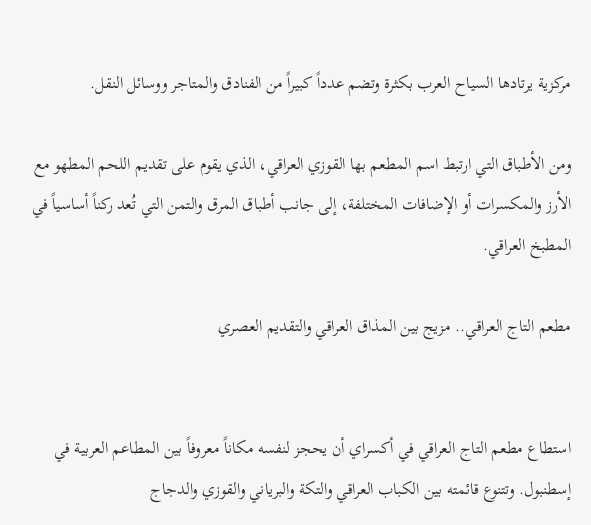مركزية يرتادها السياح العرب بكثرة وتضم عدداً كبيراً من الفنادق والمتاجر ووسائل النقل.

ومن الأطباق التي ارتبط اسم المطعم بها القوزي العراقي، الذي يقوم على تقديم اللحم المطهو مع الأرز والمكسرات أو الإضافات المختلفة، إلى جانب أطباق المرق والتمن التي تُعد ركناً أساسياً في المطبخ العراقي.

مطعم التاج العراقي.. مزيج بين المذاق العراقي والتقديم العصري


استطاع مطعم التاج العراقي في أكسراي أن يحجز لنفسه مكاناً معروفاً بين المطاعم العربية في إسطنبول. وتتنوع قائمته بين الكباب العراقي والتكة والبرياني والقوزي والدجاج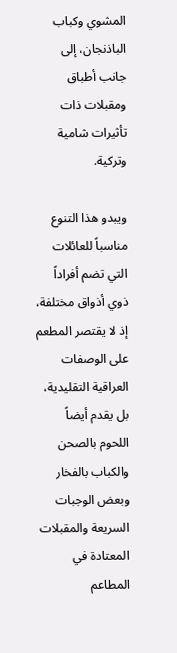المشوي وكباب الباذنجان، إلى جانب أطباق ومقبلات ذات تأثيرات شامية وتركية.

ويبدو هذا التنوع مناسباً للعائلات التي تضم أفراداً ذوي أذواق مختلفة، إذ لا يقتصر المطعم على الوصفات العراقية التقليدية، بل يقدم أيضاً اللحوم بالصحن والكباب بالفخار وبعض الوجبات السريعة والمقبلات المعتادة في المطاعم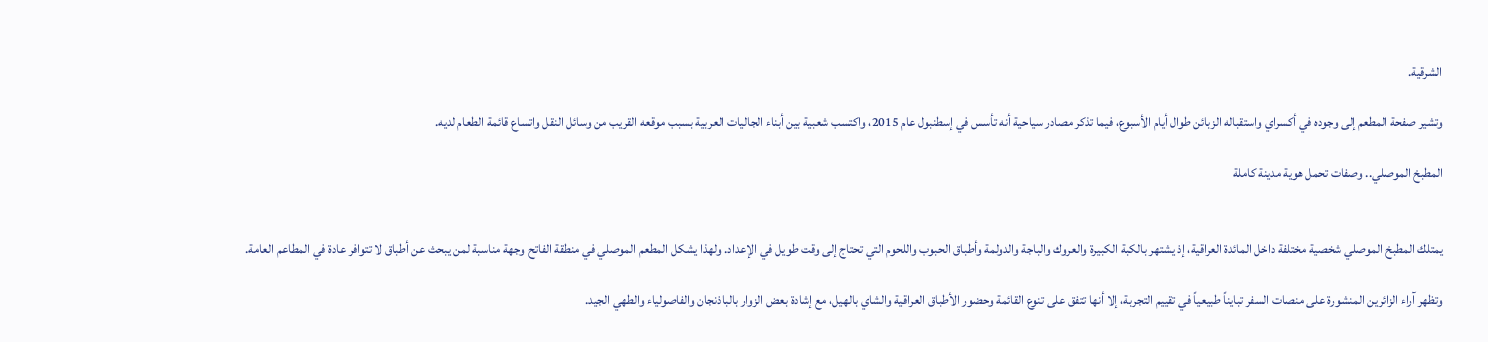الشرقية.

وتشير صفحة المطعم إلى وجوده في أكسراي واستقباله الزبائن طوال أيام الأسبوع، فيما تذكر مصادر سياحية أنه تأسس في إسطنبول عام 2015، واكتسب شعبية بين أبناء الجاليات العربية بسبب موقعه القريب من وسائل النقل واتساع قائمة الطعام لديه.

المطبخ الموصلي.. وصفات تحمل هوية مدينة كاملة


يمتلك المطبخ الموصلي شخصية مختلفة داخل المائدة العراقية، إذ يشتهر بالكبة الكبيرة والعروك والباجة والدولمة وأطباق الحبوب واللحوم التي تحتاج إلى وقت طويل في الإعداد. ولهذا يشكل المطعم الموصلي في منطقة الفاتح وجهة مناسبة لمن يبحث عن أطباق لا تتوافر عادة في المطاعم العامة.

وتظهر آراء الزائرين المنشورة على منصات السفر تبايناً طبيعياً في تقييم التجربة، إلا أنها تتفق على تنوع القائمة وحضور الأطباق العراقية والشاي بالهيل، مع إشادة بعض الزوار بالباذنجان والفاصولياء والطهي الجيد.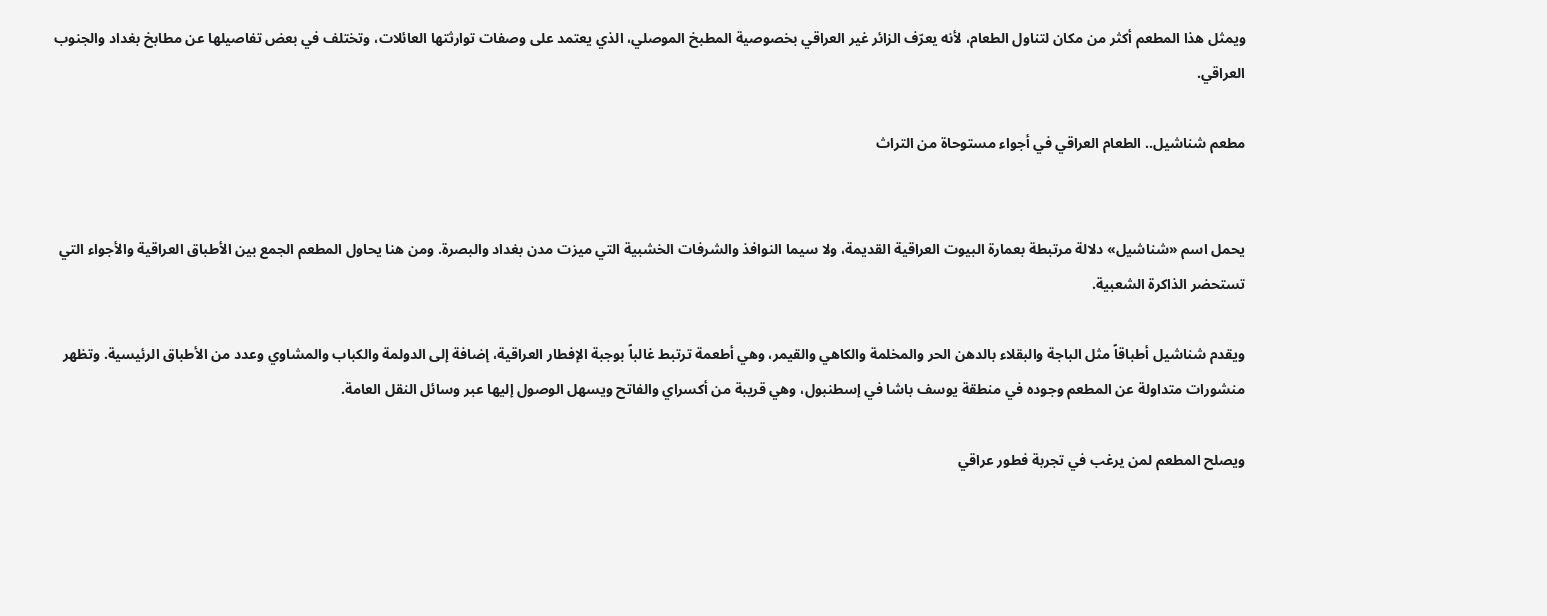ويمثل هذا المطعم أكثر من مكان لتناول الطعام، لأنه يعرّف الزائر غير العراقي بخصوصية المطبخ الموصلي، الذي يعتمد على وصفات توارثتها العائلات، وتختلف في بعض تفاصيلها عن مطابخ بغداد والجنوب العراقي.

مطعم شناشيل.. الطعام العراقي في أجواء مستوحاة من التراث


يحمل اسم «شناشيل» دلالة مرتبطة بعمارة البيوت العراقية القديمة، ولا سيما النوافذ والشرفات الخشبية التي ميزت مدن بغداد والبصرة. ومن هنا يحاول المطعم الجمع بين الأطباق العراقية والأجواء التي تستحضر الذاكرة الشعبية.

ويقدم شناشيل أطباقاً مثل الباجة والبقلاء بالدهن الحر والمخلمة والكاهي والقيمر، وهي أطعمة ترتبط غالباً بوجبة الإفطار العراقية، إضافة إلى الدولمة والكباب والمشاوي وعدد من الأطباق الرئيسية. وتظهر منشورات متداولة عن المطعم وجوده في منطقة يوسف باشا في إسطنبول، وهي قريبة من أكسراي والفاتح ويسهل الوصول إليها عبر وسائل النقل العامة.

ويصلح المطعم لمن يرغب في تجربة فطور عراقي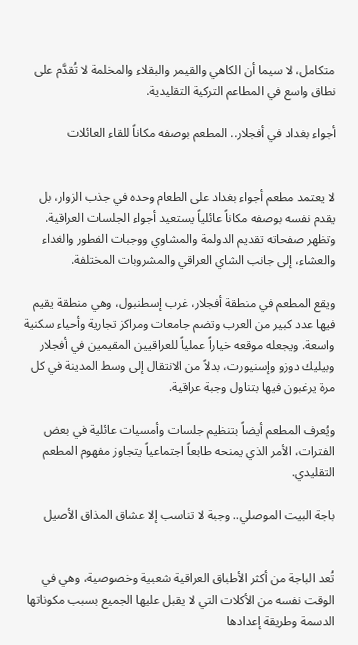متكامل، لا سيما أن الكاهي والقيمر والبقلاء والمخلمة لا تُقدَّم على نطاق واسع في المطاعم التركية التقليدية.

أجواء بغداد في أفجلار.. المطعم بوصفه مكاناً للقاء العائلات


لا يعتمد مطعم أجواء بغداد على الطعام وحده في جذب الزوار، بل يقدم نفسه بوصفه مكاناً عائلياً يستعيد أجواء الجلسات العراقية. وتظهر صفحاته تقديم الدولمة والمشاوي ووجبات الفطور والغداء والعشاء، إلى جانب الشاي العراقي والمشروبات المختلفة.

ويقع المطعم في منطقة أفجلار، غرب إسطنبول، وهي منطقة يقيم فيها عدد كبير من العرب وتضم جامعات ومراكز تجارية وأحياء سكنية واسعة. ويجعله موقعه خياراً عملياً للعراقيين المقيمين في أفجلار وبيليك دوزو وإسنيورت، بدلاً من الانتقال إلى وسط المدينة في كل مرة يرغبون فيها بتناول وجبة عراقية.

ويُعرف المطعم أيضاً بتنظيم جلسات وأمسيات عائلية في بعض الفترات، الأمر الذي يمنحه طابعاً اجتماعياً يتجاوز مفهوم المطعم التقليدي.

باجة البيت الموصلي.. وجبة لا تناسب إلا عشاق المذاق الأصيل


تُعد الباجة من أكثر الأطباق العراقية شعبية وخصوصية، وهي في الوقت نفسه من الأكلات التي لا يقبل عليها الجميع بسبب مكوناتها الدسمة وطريقة إعدادها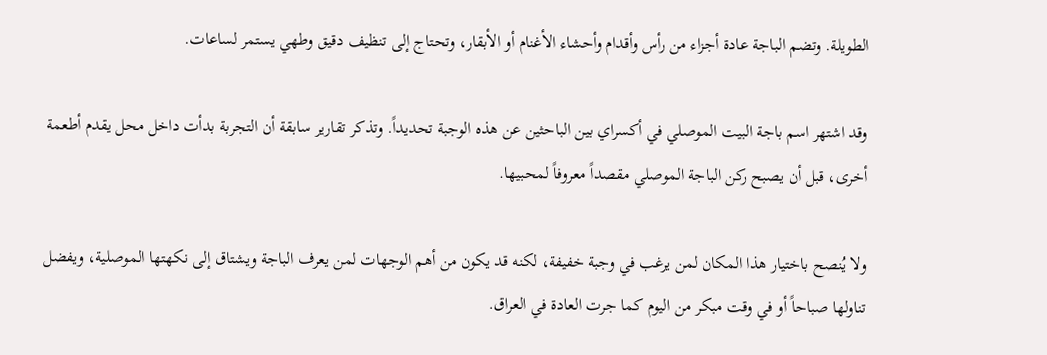الطويلة. وتضم الباجة عادة أجزاء من رأس وأقدام وأحشاء الأغنام أو الأبقار، وتحتاج إلى تنظيف دقيق وطهي يستمر لساعات.

وقد اشتهر اسم باجة البيت الموصلي في أكسراي بين الباحثين عن هذه الوجبة تحديداً. وتذكر تقارير سابقة أن التجربة بدأت داخل محل يقدم أطعمة أخرى، قبل أن يصبح ركن الباجة الموصلي مقصداً معروفاً لمحبيها.

ولا يُنصح باختيار هذا المكان لمن يرغب في وجبة خفيفة، لكنه قد يكون من أهم الوجهات لمن يعرف الباجة ويشتاق إلى نكهتها الموصلية، ويفضل تناولها صباحاً أو في وقت مبكر من اليوم كما جرت العادة في العراق.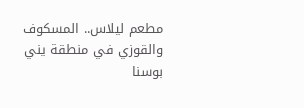مطعم ليلاس.. المسكوف والقوزي في منطقة يني بوسنا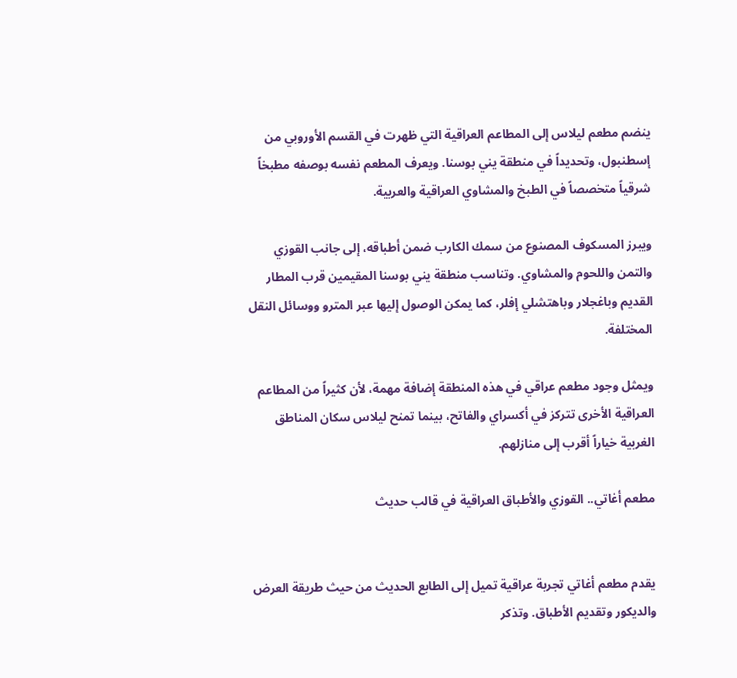ينضم مطعم ليلاس إلى المطاعم العراقية التي ظهرت في القسم الأوروبي من إسطنبول، وتحديداً في منطقة يني بوسنا. ويعرف المطعم نفسه بوصفه مطبخاً شرقياً متخصصاً في الطبخ والمشاوي العراقية والعربية.

ويبرز المسكوف المصنوع من سمك الكارب ضمن أطباقه، إلى جانب القوزي والتمن واللحوم والمشاوي. وتناسب منطقة يني بوسنا المقيمين قرب المطار القديم وباغجلار وباهتشلي إفلر، كما يمكن الوصول إليها عبر المترو ووسائل النقل المختلفة.

ويمثل وجود مطعم عراقي في هذه المنطقة إضافة مهمة، لأن كثيراً من المطاعم العراقية الأخرى تتركز في أكسراي والفاتح، بينما تمنح ليلاس سكان المناطق الغربية خياراً أقرب إلى منازلهم.

مطعم أغاتي.. القوزي والأطباق العراقية في قالب حديث


يقدم مطعم أغاتي تجربة عراقية تميل إلى الطابع الحديث من حيث طريقة العرض والديكور وتقديم الأطباق. وتذكر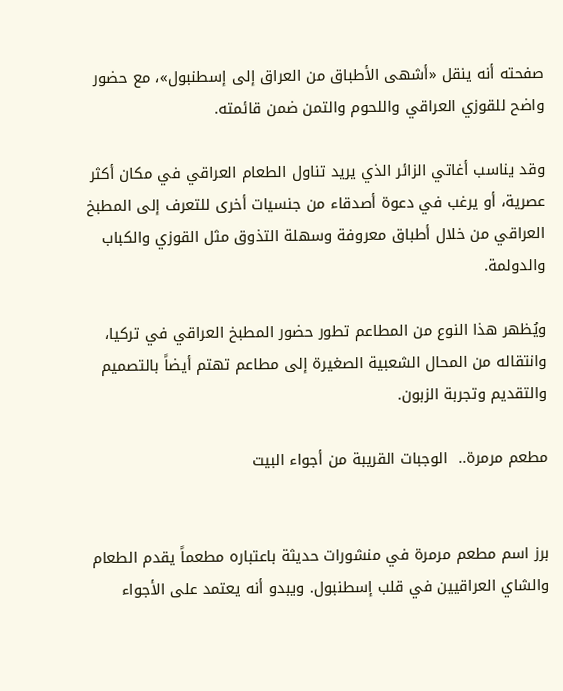صفحته أنه ينقل «أشهى الأطباق من العراق إلى إسطنبول»، مع حضور واضح للقوزي العراقي واللحوم والتمن ضمن قائمته.

وقد يناسب أغاتي الزائر الذي يريد تناول الطعام العراقي في مكان أكثر عصرية، أو يرغب في دعوة أصدقاء من جنسيات أخرى للتعرف إلى المطبخ العراقي من خلال أطباق معروفة وسهلة التذوق مثل القوزي والكباب والدولمة.

ويُظهر هذا النوع من المطاعم تطور حضور المطبخ العراقي في تركيا، وانتقاله من المحال الشعبية الصغيرة إلى مطاعم تهتم أيضاً بالتصميم والتقديم وتجربة الزبون.

مطعم مرمرة..  الوجبات القريبة من أجواء البيت


برز اسم مطعم مرمرة في منشورات حديثة باعتباره مطعماً يقدم الطعام والشاي العراقيين في قلب إسطنبول. ويبدو أنه يعتمد على الأجواء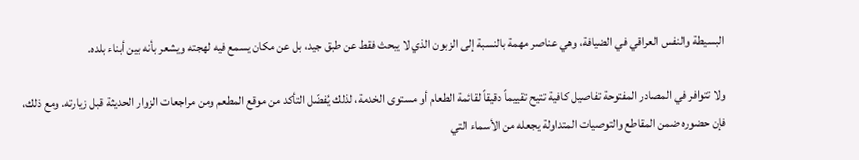البسيطة والنفس العراقي في الضيافة، وهي عناصر مهمة بالنسبة إلى الزبون الذي لا يبحث فقط عن طبق جيد، بل عن مكان يسمع فيه لهجته ويشعر بأنه بين أبناء بلده.

ولا تتوافر في المصادر المفتوحة تفاصيل كافية تتيح تقييماً دقيقاً لقائمة الطعام أو مستوى الخدمة، لذلك يُفضّل التأكد من موقع المطعم ومن مراجعات الزوار الحديثة قبل زيارته. ومع ذلك، فإن حضوره ضمن المقاطع والتوصيات المتداولة يجعله من الأسماء التي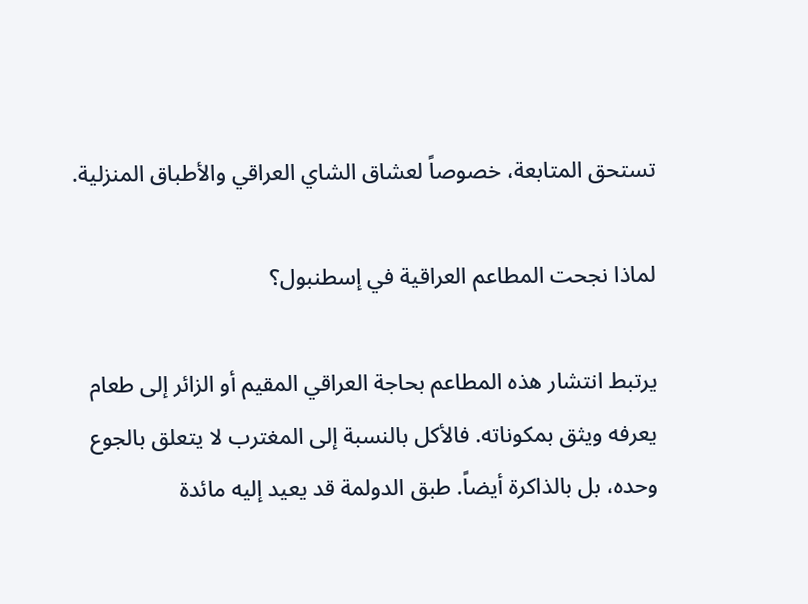تستحق المتابعة، خصوصاً لعشاق الشاي العراقي والأطباق المنزلية.

لماذا نجحت المطاعم العراقية في إسطنبول؟

يرتبط انتشار هذه المطاعم بحاجة العراقي المقيم أو الزائر إلى طعام يعرفه ويثق بمكوناته. فالأكل بالنسبة إلى المغترب لا يتعلق بالجوع وحده، بل بالذاكرة أيضاً. طبق الدولمة قد يعيد إليه مائدة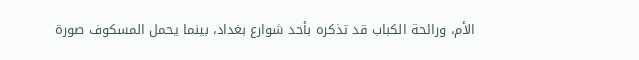الأم، ورائحة الكباب قد تذكره بأحد شوارع بغداد، بينما يحمل المسكوف صورة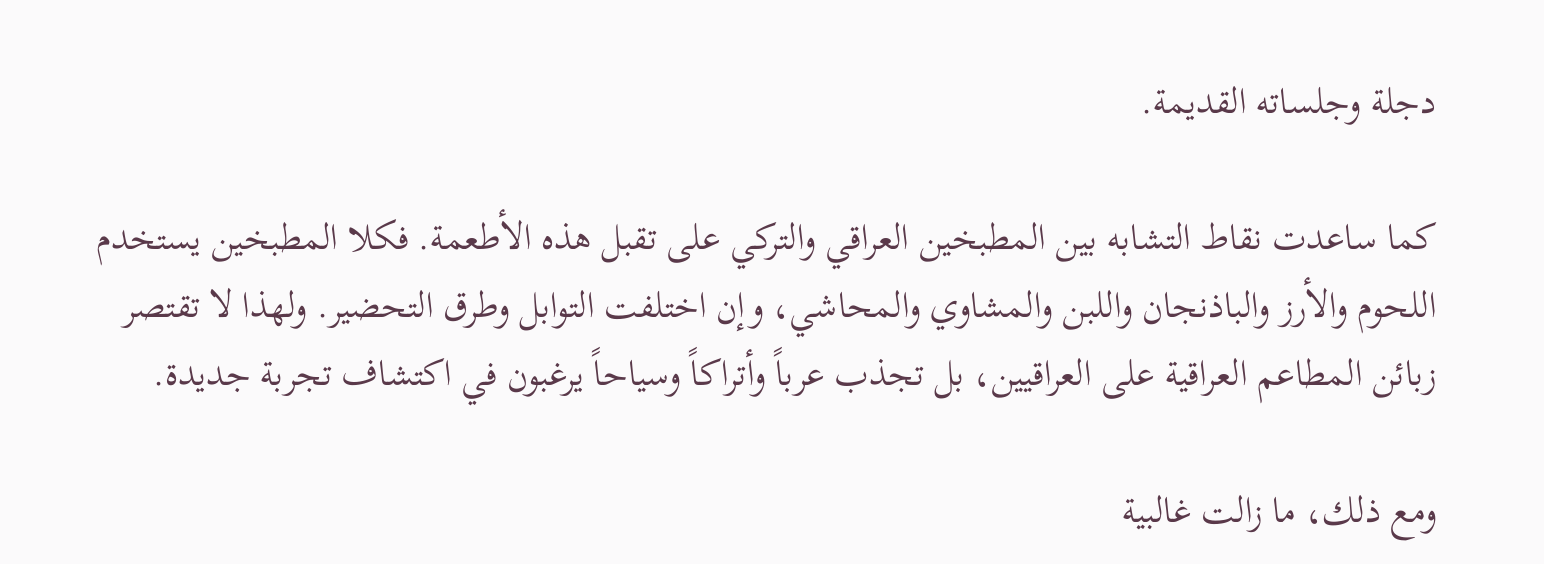دجلة وجلساته القديمة.

كما ساعدت نقاط التشابه بين المطبخين العراقي والتركي على تقبل هذه الأطعمة. فكلا المطبخين يستخدم اللحوم والأرز والباذنجان واللبن والمشاوي والمحاشي، وإن اختلفت التوابل وطرق التحضير. ولهذا لا تقتصر زبائن المطاعم العراقية على العراقيين، بل تجذب عرباً وأتراكاً وسياحاً يرغبون في اكتشاف تجربة جديدة.

ومع ذلك، ما زالت غالبية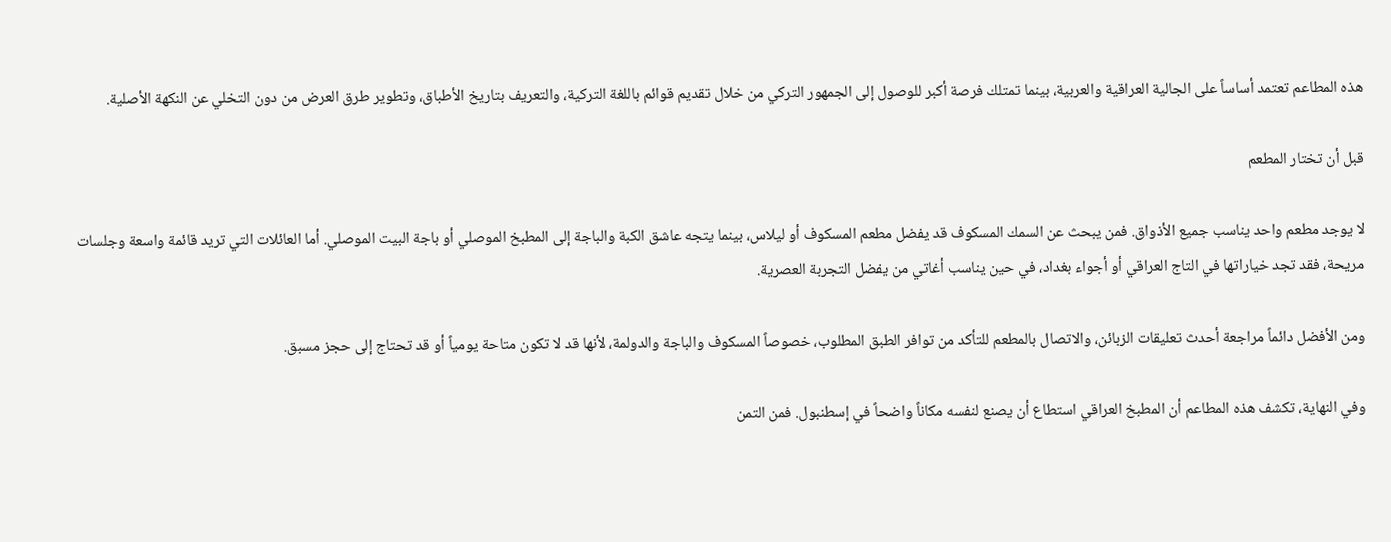هذه المطاعم تعتمد أساساً على الجالية العراقية والعربية، بينما تمتلك فرصة أكبر للوصول إلى الجمهور التركي من خلال تقديم قوائم باللغة التركية، والتعريف بتاريخ الأطباق، وتطوير طرق العرض من دون التخلي عن النكهة الأصلية.

قبل أن تختار المطعم

لا يوجد مطعم واحد يناسب جميع الأذواق. فمن يبحث عن السمك المسكوف قد يفضل مطعم المسكوف أو ليلاس، بينما يتجه عاشق الكبة والباجة إلى المطبخ الموصلي أو باجة البيت الموصلي. أما العائلات التي تريد قائمة واسعة وجلسات مريحة، فقد تجد خياراتها في التاج العراقي أو أجواء بغداد، في حين يناسب أغاتي من يفضل التجربة العصرية.

ومن الأفضل دائماً مراجعة أحدث تعليقات الزبائن، والاتصال بالمطعم للتأكد من توافر الطبق المطلوب، خصوصاً المسكوف والباجة والدولمة، لأنها قد لا تكون متاحة يومياً أو قد تحتاج إلى حجز مسبق.

وفي النهاية، تكشف هذه المطاعم أن المطبخ العراقي استطاع أن يصنع لنفسه مكاناً واضحاً في إسطنبول. فمن التمن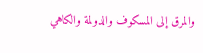والمرق إلى المسكوف والدولمة والكاهي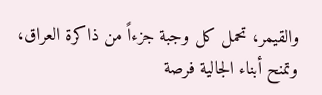والقيمر، تحمل كل وجبة جزءاً من ذاكرة العراق، وتمنح أبناء الجالية فرصة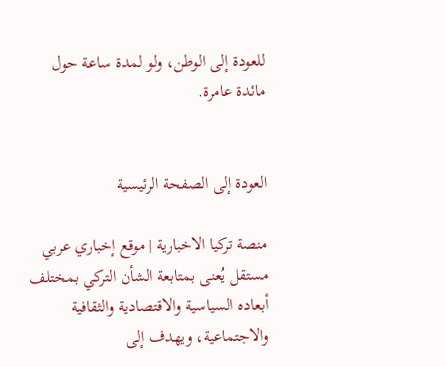للعودة إلى الوطن، ولو لمدة ساعة حول مائدة عامرة.


العودة إلى الصفحة الرئيسية

منصة تركيا الاخبارية | موقع إخباري عربي مستقل يُعنى بمتابعة الشأن التركي بمختلف أبعاده السياسية والاقتصادية والثقافية والاجتماعية، ويهدف إلى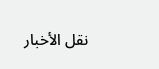نقل الأخبار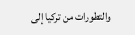والتطورات من تركيا إلى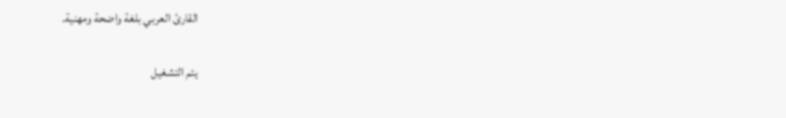القارئ العربي بلغة واضحة ومهنية.

يتم التشغيل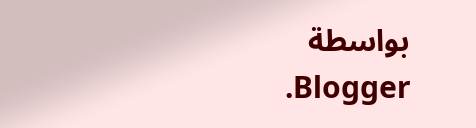بواسطة Blogger.